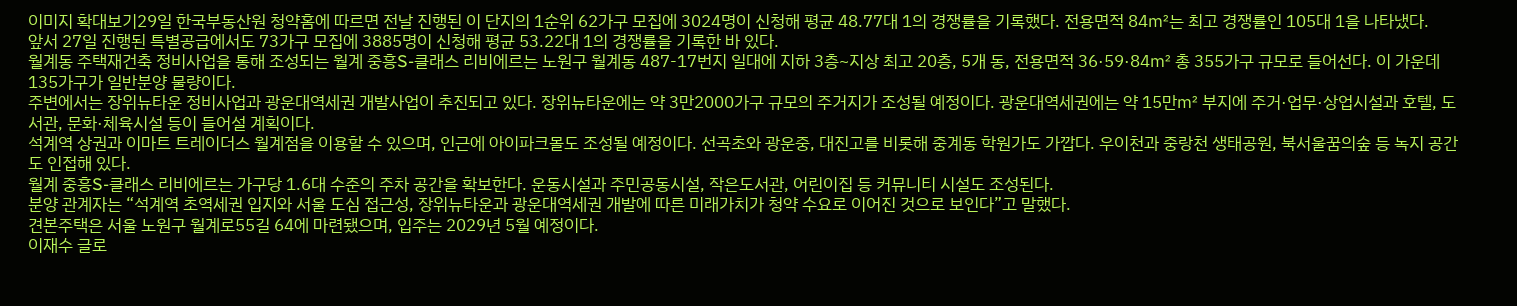이미지 확대보기29일 한국부동산원 청약홈에 따르면 전날 진행된 이 단지의 1순위 62가구 모집에 3024명이 신청해 평균 48.77대 1의 경쟁률을 기록했다. 전용면적 84㎡는 최고 경쟁률인 105대 1을 나타냈다.
앞서 27일 진행된 특별공급에서도 73가구 모집에 3885명이 신청해 평균 53.22대 1의 경쟁률을 기록한 바 있다.
월계동 주택재건축 정비사업을 통해 조성되는 월계 중흥S-클래스 리비에르는 노원구 월계동 487-17번지 일대에 지하 3층~지상 최고 20층, 5개 동, 전용면적 36·59·84㎡ 총 355가구 규모로 들어선다. 이 가운데 135가구가 일반분양 물량이다.
주변에서는 장위뉴타운 정비사업과 광운대역세권 개발사업이 추진되고 있다. 장위뉴타운에는 약 3만2000가구 규모의 주거지가 조성될 예정이다. 광운대역세권에는 약 15만㎡ 부지에 주거·업무·상업시설과 호텔, 도서관, 문화·체육시설 등이 들어설 계획이다.
석계역 상권과 이마트 트레이더스 월계점을 이용할 수 있으며, 인근에 아이파크몰도 조성될 예정이다. 선곡초와 광운중, 대진고를 비롯해 중계동 학원가도 가깝다. 우이천과 중랑천 생태공원, 북서울꿈의숲 등 녹지 공간도 인접해 있다.
월계 중흥S-클래스 리비에르는 가구당 1.6대 수준의 주차 공간을 확보한다. 운동시설과 주민공동시설, 작은도서관, 어린이집 등 커뮤니티 시설도 조성된다.
분양 관계자는 “석계역 초역세권 입지와 서울 도심 접근성, 장위뉴타운과 광운대역세권 개발에 따른 미래가치가 청약 수요로 이어진 것으로 보인다”고 말했다.
견본주택은 서울 노원구 월계로55길 64에 마련됐으며, 입주는 2029년 5월 예정이다.
이재수 글로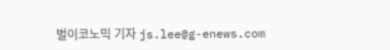벌이코노믹 기자 js.lee@g-enews.com